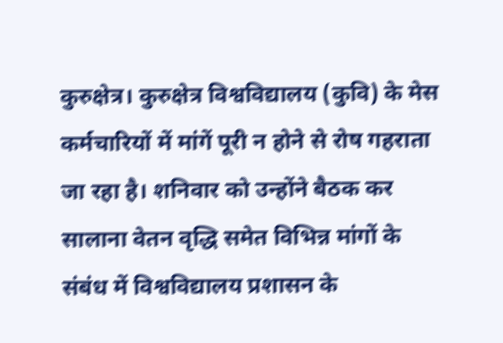कुरुक्षेत्र। कुरुक्षेत्र विश्वविद्यालय (कुवि) के मेस कर्मचारियों में मांगें पूरी न होने से रोष गहराता जा रहा है। शनिवार को उन्होंने बैठक कर सालाना वेतन वृद्धि समेत विभिन्न मांगों के संबंध में विश्वविद्यालय प्रशासन के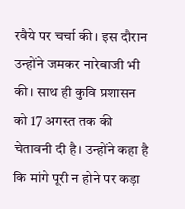रवैये पर चर्चा की। इस दौरान उन्होंने जमकर नारेबाजी भी की। साथ ही कुवि प्रशासन को 17 अगस्त तक की चेतावनी दी है। उन्होंने कहा है कि मांगे पूरी न होने पर कड़ा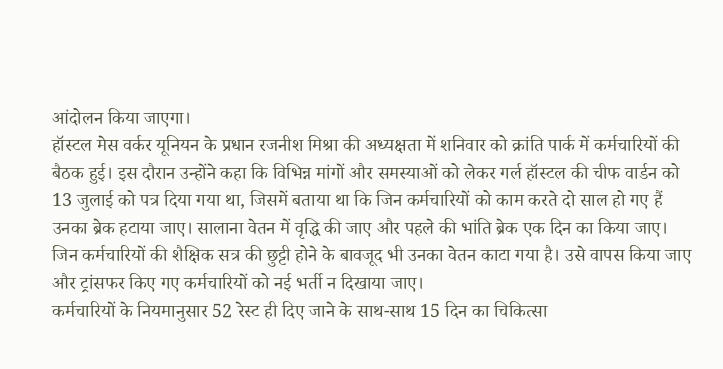आंदोलन किया जाएगा।
हॉस्टल मेस वर्कर यूनियन के प्रधान रजनीश मिश्रा की अध्यक्षता में शनिवार को क्रांति पार्क में कर्मचारियों की बैठक हुई। इस दौरान उन्होंने कहा कि विभिन्न मांगों और समस्याओं को लेकर गर्ल हॉस्टल की चीफ वार्डन को 13 जुलाई को पत्र दिया गया था, जिसमें बताया था कि जिन कर्मचारियों को काम करते दो साल हो गए हैं उनका ब्रेक हटाया जाए। सालाना वेतन में वृद्धि की जाए और पहले की भांति ब्रेक एक दिन का किया जाए। जिन कर्मचारियों की शैक्षिक सत्र की छुट्टी होने के बावजूद भी उनका वेतन काटा गया है। उसे वापस किया जाए और ट्रांसफर किए गए कर्मचारियों को नई भर्ती न दिखाया जाए।
कर्मचारियों के नियमानुसार 52 रेस्ट ही दिए जाने के साथ-साथ 15 दिन का चिकित्सा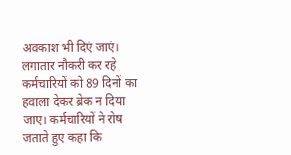अवकाश भी दिएं जाएं। लगातार नौकरी कर रहे कर्मचारियों को 89 दिनों का हवाला देकर ब्रेक न दिया जाए। कर्मचारियों ने रोष जताते हुए कहा कि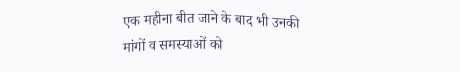एक महीना बीत जाने के बाद भी उनकी मांगों व समस्याओं को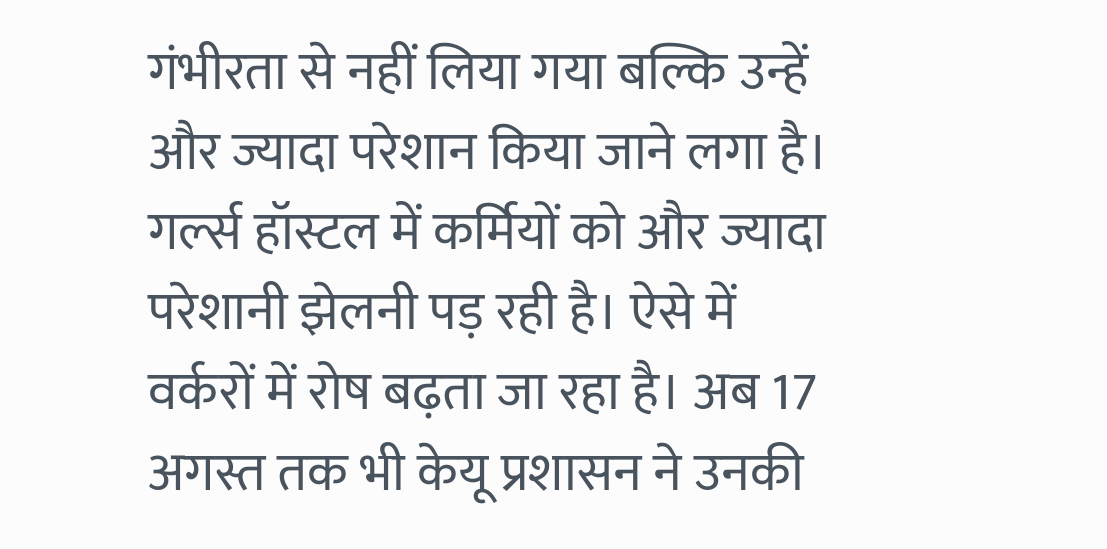गंभीरता से नहीं लिया गया बल्कि उन्हें और ज्यादा परेशान किया जाने लगा है। गर्ल्स हॉस्टल में कर्मियों को और ज्यादा परेशानी झेलनी पड़ रही है। ऐसे में वर्करों में रोष बढ़ता जा रहा है। अब 17 अगस्त तक भी केयू प्रशासन ने उनकी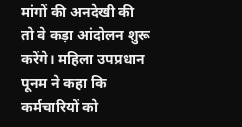मांगों की अनदेखी की तो वे कड़ा आंदोलन शुरू करेंगे। महिला उपप्रधान पूनम ने कहा कि कर्मचारियों को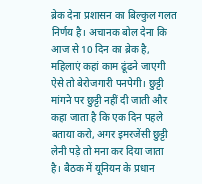ब्रेक देना प्रशासन का बिल्कुल गलत निर्णय है। अचानक बोल देना कि आज से 10 दिन का ब्रेक है, महिलाएं कहां काम ढूंढने जाएगी ऐसे तो बेरोजगारी पनपेगी। छुट्टी मांगने पर छुट्टी नहीं दी जाती और कहा जाता है कि एक दिन पहले बताया करो, अगर इमरजेंसी छुट्टी लेनी पड़े तो मना कर दिया जाता है। बैठक में यूनियन के प्रधान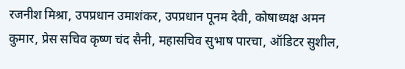रजनीश मिश्रा, उपप्रधान उमाशंकर, उपप्रधान पूनम देवी, कोषाध्यक्ष अमन कुमार, प्रेस सचिव कृष्ण चंद सैनी, महासचिव सुभाष पारचा, ऑडिटर सुशील,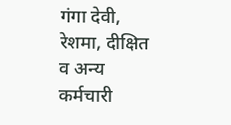गंगा देवी, रेशमा, दीक्षित व अन्य कर्मचारी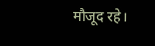मौजूद रहे।